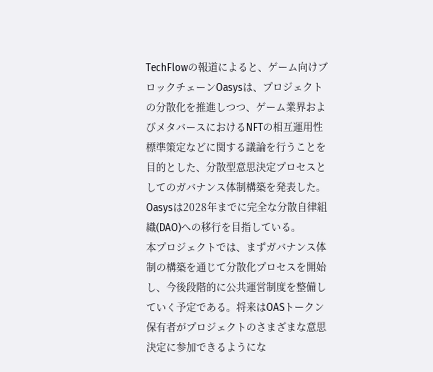TechFlowの報道によると、ゲーム向けブロックチェーンOasysは、プロジェクトの分散化を推進しつつ、ゲーム業界およびメタバースにおけるNFTの相互運用性標準策定などに関する議論を行うことを目的とした、分散型意思決定プロセスとしてのガバナンス体制構築を発表した。Oasysは2028年までに完全な分散自律組織(DAO)への移行を目指している。
本プロジェクトでは、まずガバナンス体制の構築を通じて分散化プロセスを開始し、今後段階的に公共運営制度を整備していく予定である。将来はOASトークン保有者がプロジェクトのさまざまな意思決定に参加できるようにな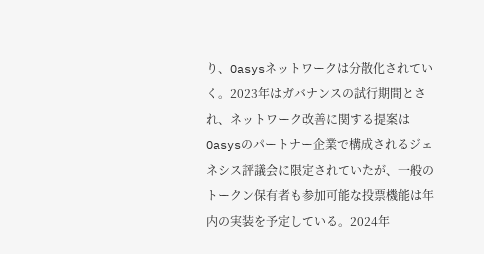り、Oasysネットワークは分散化されていく。2023年はガバナンスの試行期間とされ、ネットワーク改善に関する提案はOasysのパートナー企業で構成されるジェネシス評議会に限定されていたが、一般のトークン保有者も参加可能な投票機能は年内の実装を予定している。2024年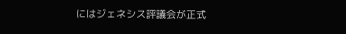にはジェネシス評議会が正式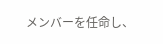メンバーを任命し、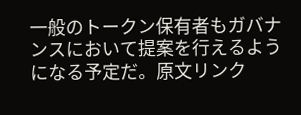一般のトークン保有者もガバナンスにおいて提案を行えるようになる予定だ。原文リンク